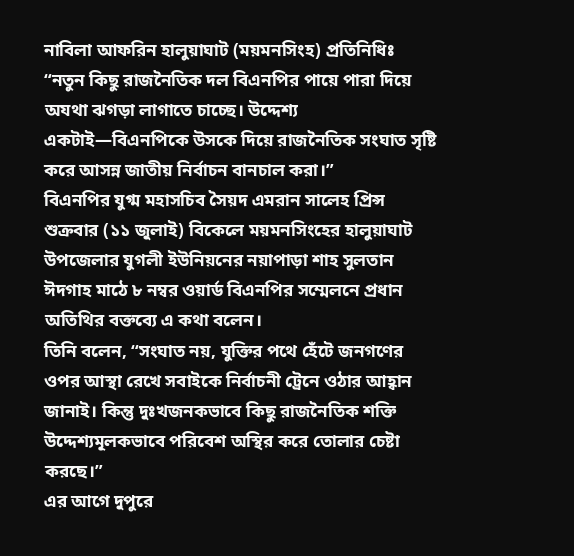নাবিলা আফরিন হালুয়াঘাট (ময়মনসিংহ) প্রতিনিধিঃ
“নতুন কিছু রাজনৈতিক দল বিএনপির পায়ে পারা দিয়ে অযথা ঝগড়া লাগাতে চাচ্ছে। উদ্দেশ্য একটাই—বিএনপিকে উসকে দিয়ে রাজনৈতিক সংঘাত সৃষ্টি করে আসন্ন জাতীয় নির্বাচন বানচাল করা।”
বিএনপির যুগ্ম মহাসচিব সৈয়দ এমরান সালেহ প্রিন্স শুক্রবার (১১ জুলাই) বিকেলে ময়মনসিংহের হালুয়াঘাট উপজেলার যুগলী ইউনিয়নের নয়াপাড়া শাহ সুলতান ঈদগাহ মাঠে ৮ নম্বর ওয়ার্ড বিএনপির সম্মেলনে প্রধান অতিথির বক্তব্যে এ কথা বলেন।
তিনি বলেন, “সংঘাত নয়, যুক্তির পথে হেঁটে জনগণের ওপর আস্থা রেখে সবাইকে নির্বাচনী ট্রেনে ওঠার আহ্বান জানাই। কিন্তু দুঃখজনকভাবে কিছু রাজনৈতিক শক্তি উদ্দেশ্যমূলকভাবে পরিবেশ অস্থির করে তোলার চেষ্টা করছে।”
এর আগে দুপুরে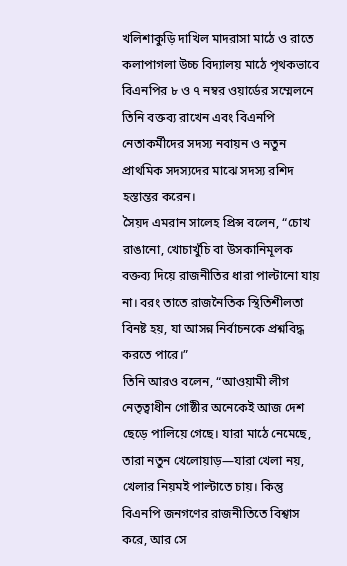খলিশাকুড়ি দাখিল মাদরাসা মাঠে ও রাতে কলাপাগলা উচ্চ বিদ্যালয় মাঠে পৃথকভাবে বিএনপির ৮ ও ৭ নম্বর ওয়ার্ডের সম্মেলনে তিনি বক্তব্য রাখেন এবং বিএনপি নেতাকর্মীদের সদস্য নবায়ন ও নতুন প্রাথমিক সদস্যদের মাঝে সদস্য রশিদ হস্তান্তর করেন।
সৈয়দ এমরান সালেহ প্রিন্স বলেন, “চোখ রাঙানো, খোচাখুঁচি বা উসকানিমূলক বক্তব্য দিয়ে রাজনীতির ধারা পাল্টানো যায় না। বরং তাতে রাজনৈতিক স্থিতিশীলতা বিনষ্ট হয়, যা আসন্ন নির্বাচনকে প্রশ্নবিদ্ধ করতে পারে।”
তিনি আরও বলেন, “আওয়ামী লীগ নেতৃত্বাধীন গোষ্ঠীর অনেকেই আজ দেশ ছেড়ে পালিয়ে গেছে। যারা মাঠে নেমেছে, তারা নতুন খেলোয়াড়—যারা খেলা নয়, খেলার নিয়মই পাল্টাতে চায়। কিন্তু বিএনপি জনগণের রাজনীতিতে বিশ্বাস করে, আর সে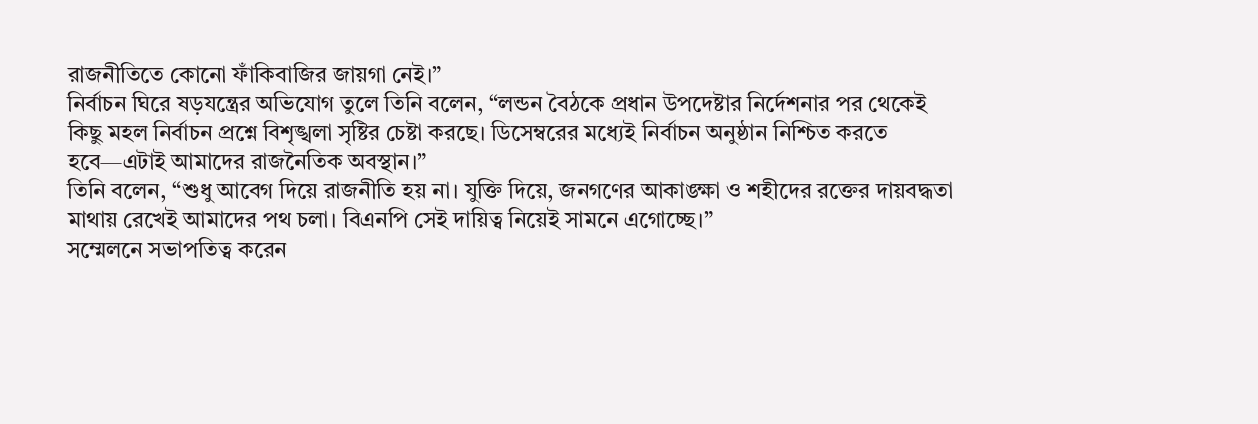রাজনীতিতে কোনো ফাঁকিবাজির জায়গা নেই।”
নির্বাচন ঘিরে ষড়যন্ত্রের অভিযোগ তুলে তিনি বলেন, “লন্ডন বৈঠকে প্রধান উপদেষ্টার নির্দেশনার পর থেকেই কিছু মহল নির্বাচন প্রশ্নে বিশৃঙ্খলা সৃষ্টির চেষ্টা করছে। ডিসেম্বরের মধ্যেই নির্বাচন অনুষ্ঠান নিশ্চিত করতে হবে—এটাই আমাদের রাজনৈতিক অবস্থান।”
তিনি বলেন, “শুধু আবেগ দিয়ে রাজনীতি হয় না। যুক্তি দিয়ে, জনগণের আকাঙ্ক্ষা ও শহীদের রক্তের দায়বদ্ধতা মাথায় রেখেই আমাদের পথ চলা। বিএনপি সেই দায়িত্ব নিয়েই সামনে এগোচ্ছে।”
সম্মেলনে সভাপতিত্ব করেন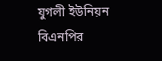যুগলী ইউনিয়ন বিএনপির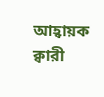আহ্বায়ক ক্বারী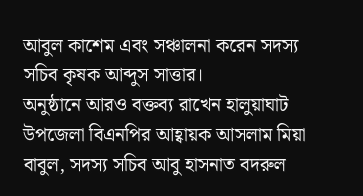আবুল কাশেম এবং সঞ্চালনা করেন সদস্য সচিব কৃষক আব্দুস সাত্তার।
অনুষ্ঠানে আরও বক্তব্য রাখেন হালুয়াঘাট উপজেলা বিএনপির আহ্বায়ক আসলাম মিয়া বাবুল, সদস্য সচিব আবু হাসনাত বদরুল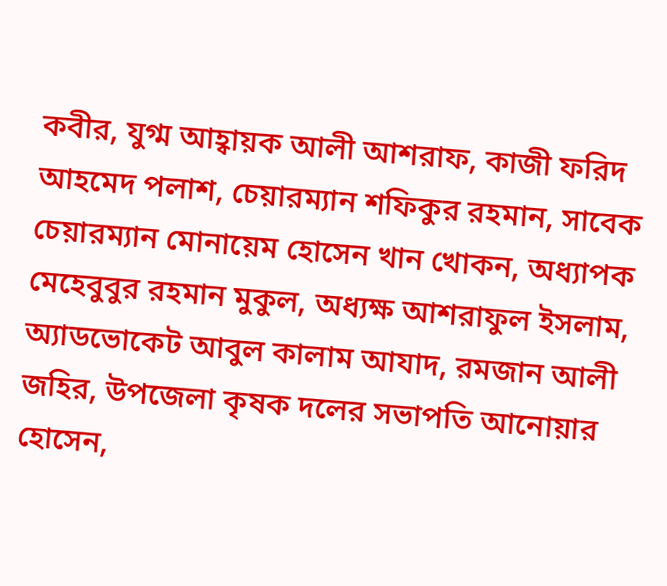কবীর, যুগ্ম আহ্বায়ক আলী আশরাফ, কাজী ফরিদ আহমেদ পলাশ, চেয়ারম্যান শফিকুর রহমান, সাবেক চেয়ারম্যান মোনায়েম হোসেন খান খোকন, অধ্যাপক মেহেবুবুর রহমান মুকুল, অধ্যক্ষ আশরাফুল ইসলাম, অ্যাডভোকেট আবুল কালাম আযাদ, রমজান আলী জহির, উপজেলা কৃষক দলের সভাপতি আনোয়ার হোসেন,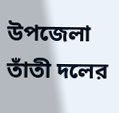উপজেলা তাঁতী দলের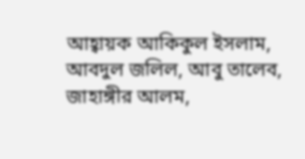আহ্বায়ক আকিকুল ইসলাম, আবদুল জলিল, আবু তালেব, জাহাঙ্গীর আলম,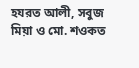হযরত আলী, সবুজ মিয়া ও মো. শওকত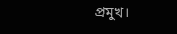প্রমুখ।